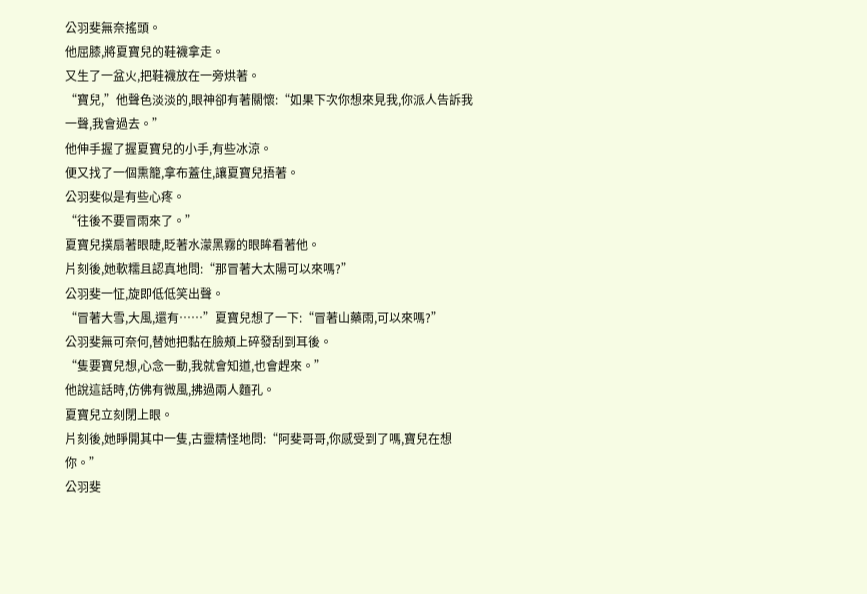公羽斐無奈搖頭。
他屈膝,將夏寶兒的鞋襪拿走。
又生了一盆火,把鞋襪放在一旁烘著。
“寶兒,”他聲色淡淡的,眼神卻有著關懷:“如果下次你想來見我,你派人告訴我一聲,我會過去。”
他伸手握了握夏寶兒的小手,有些冰涼。
便又找了一個熏籠,拿布蓋住,讓夏寶兒捂著。
公羽斐似是有些心疼。
“往後不要冒雨來了。”
夏寶兒撲扇著眼睫,眨著水濛黑霧的眼眸看著他。
片刻後,她軟糯且認真地問:“那冒著大太陽可以來嗎?”
公羽斐一怔,旋即低低笑出聲。
“冒著大雪,大風,還有……”夏寶兒想了一下:“冒著山藥雨,可以來嗎?”
公羽斐無可奈何,替她把黏在臉頰上碎發刮到耳後。
“隻要寶兒想,心念一動,我就會知道,也會趕來。”
他說這話時,仿佛有微風,拂過兩人麵孔。
夏寶兒立刻閉上眼。
片刻後,她睜開其中一隻,古靈精怪地問:“阿斐哥哥,你感受到了嗎,寶兒在想你。”
公羽斐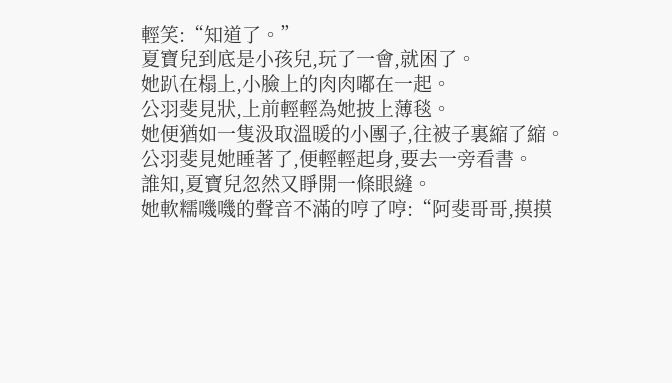輕笑:“知道了。”
夏寶兒到底是小孩兒,玩了一會,就困了。
她趴在榻上,小臉上的肉肉嘟在一起。
公羽斐見狀,上前輕輕為她披上薄毯。
她便猶如一隻汲取溫暖的小團子,往被子裏縮了縮。
公羽斐見她睡著了,便輕輕起身,要去一旁看書。
誰知,夏寶兒忽然又睜開一條眼縫。
她軟糯嘰嘰的聲音不滿的哼了哼:“阿斐哥哥,摸摸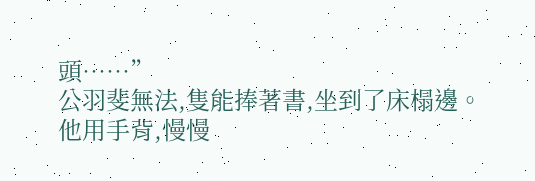頭……”
公羽斐無法,隻能捧著書,坐到了床榻邊。
他用手背,慢慢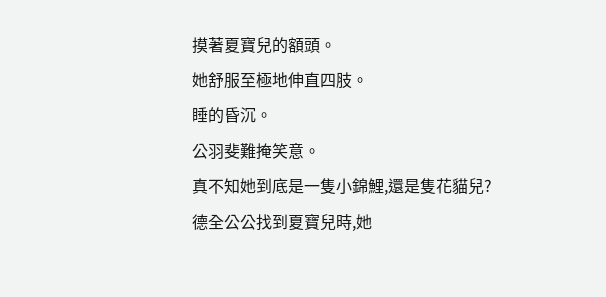摸著夏寶兒的額頭。
她舒服至極地伸直四肢。
睡的昏沉。
公羽斐難掩笑意。
真不知她到底是一隻小錦鯉,還是隻花貓兒?
德全公公找到夏寶兒時,她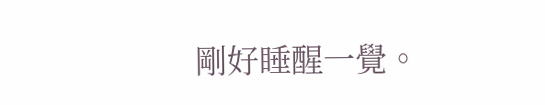剛好睡醒一覺。